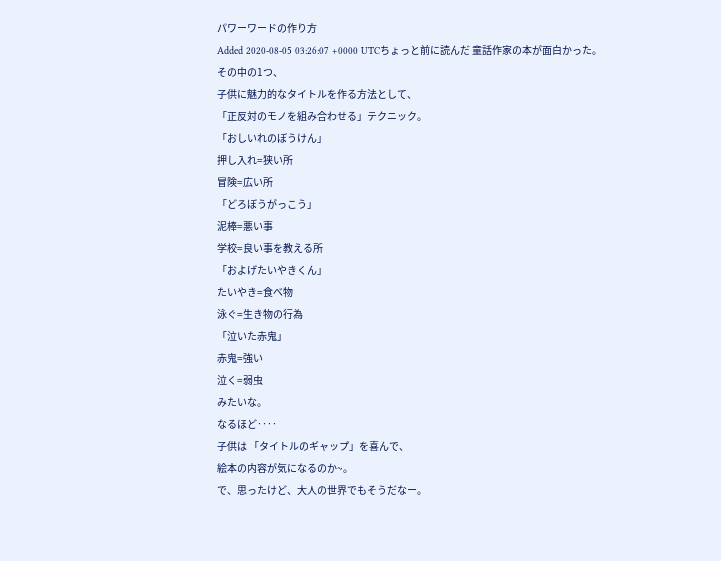パワーワードの作り方
Added 2020-08-05 03:26:07 +0000 UTCちょっと前に読んだ 童話作家の本が面白かった。
その中の1つ、
子供に魅力的なタイトルを作る方法として、
「正反対のモノを組み合わせる」テクニック。
「おしいれのぼうけん」
押し入れ=狭い所
冒険=広い所
「どろぼうがっこう」
泥棒=悪い事
学校=良い事を教える所
「およげたいやきくん」
たいやき=食べ物
泳ぐ=生き物の行為
「泣いた赤鬼」
赤鬼=強い
泣く=弱虫
みたいな。
なるほど‥‥
子供は 「タイトルのギャップ」を喜んで、
絵本の内容が気になるのか~。
で、思ったけど、大人の世界でもそうだなー。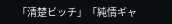「清楚ビッチ」「純情ギャ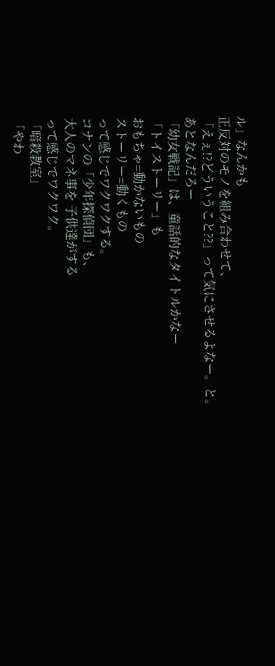ル」なんかも
正反対のモノを組み合わせて、
「えぇ!?どういうこと??」って気にさせるよなー。と。
あとなんだろー
「幼女戦記」は、童話的なタイトルかなー
「トイストーリー」も
おもちゃ=動かないもの
ストーリー=動くもの
って感じでワクワクする。
コナンの「少年探偵団」も、
大人のマネ事を 子供達がする
って感じでワクワク。
「暗殺教室」
「やわ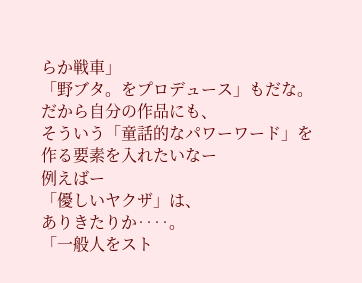らか戦車」
「野ブタ。をプロデュース」もだな。
だから自分の作品にも、
そういう「童話的なパワーワード」を
作る要素を入れたいなー
例えばー
「優しいヤクザ」は、
ありきたりか‥‥。
「一般人をスト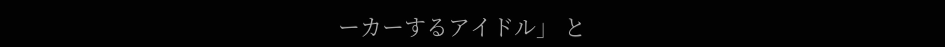ーカーするアイドル」 と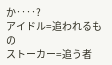か‥‥?
アイドル=追われるもの
ストーカー=追う者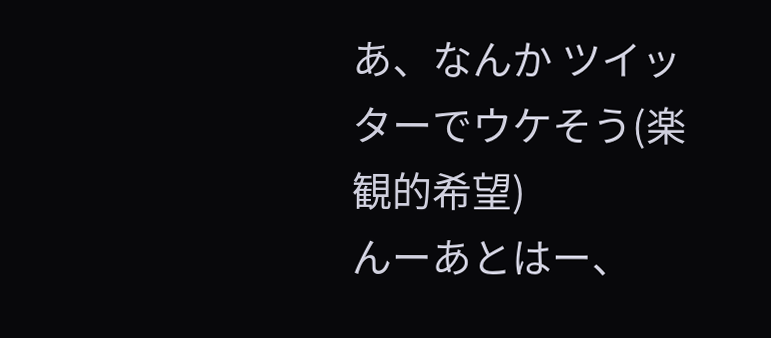あ、なんか ツイッターでウケそう(楽観的希望)
んーあとはー、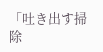「吐き出す掃除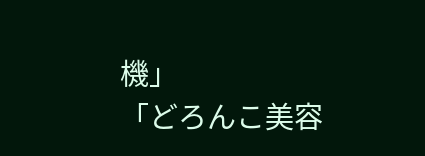機」
「どろんこ美容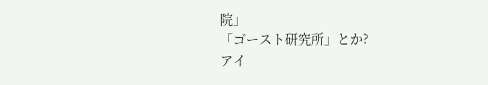院」
「ゴースト研究所」とか?
アイ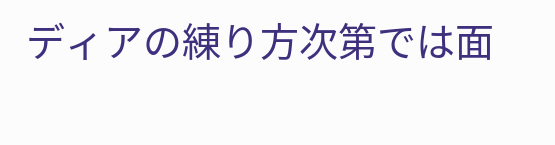ディアの練り方次第では面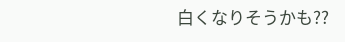白くなりそうかも??